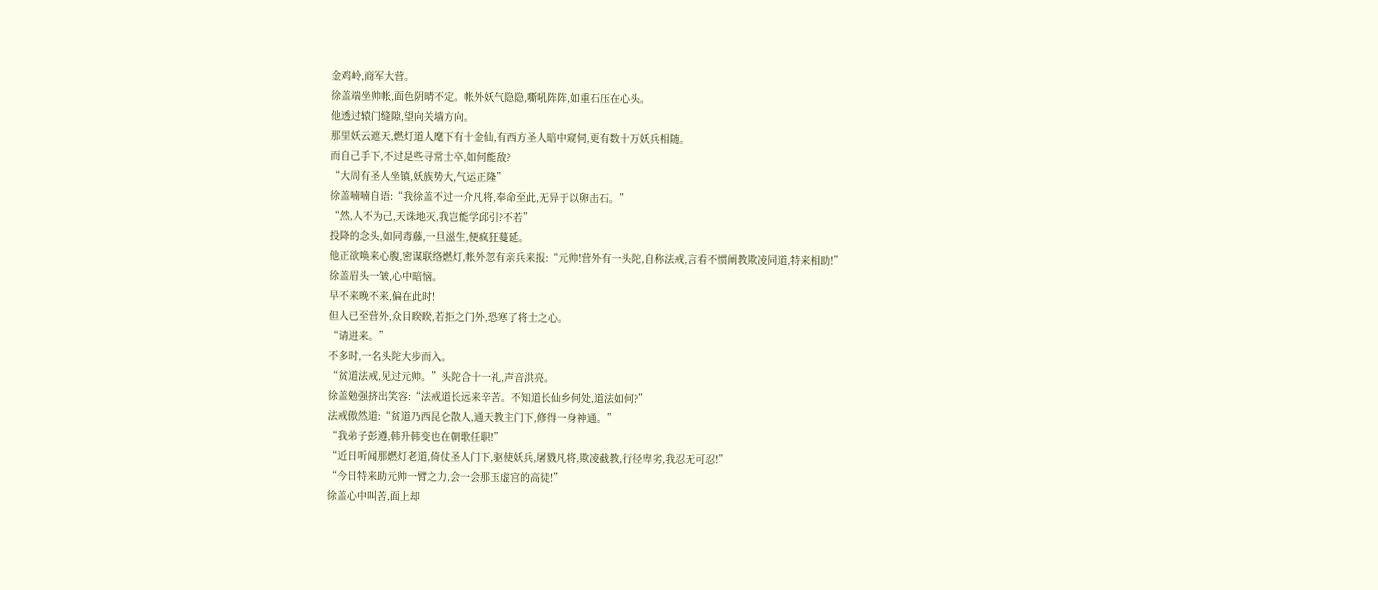金鸡岭,商军大营。
徐盖端坐帅帐,面色阴晴不定。帐外妖气隐隐,嘶吼阵阵,如重石压在心头。
他透过辕门缝隙,望向关墙方向。
那里妖云遮天,燃灯道人麾下有十金仙,有西方圣人暗中窥伺,更有数十万妖兵相随。
而自己手下,不过是些寻常士卒,如何能敌?
“大周有圣人坐镇,妖族势大,气运正隆”
徐盖喃喃自语:“我徐盖不过一介凡将,奉命至此,无异于以卵击石。”
“然,人不为己,天诛地灭,我岂能学邱引?不若”
投降的念头,如同毒藤,一旦滋生,便疯狂蔓延。
他正欲唤来心腹,密谋联络燃灯,帐外忽有亲兵来报:“元帅!营外有一头陀,自称法戒,言看不惯阐教欺凌同道,特来相助!”
徐盖眉头一皱,心中暗恼。
早不来晚不来,偏在此时!
但人已至营外,众目睽睽,若拒之门外,恐寒了将士之心。
“请进来。”
不多时,一名头陀大步而入。
“贫道法戒,见过元帅。”头陀合十一礼,声音洪亮。
徐盖勉强挤出笑容:“法戒道长远来辛苦。不知道长仙乡何处,道法如何?”
法戒傲然道:“贫道乃西昆仑散人,通天教主门下,修得一身神通。”
“我弟子彭遵,韩升韩变也在朝歌任职!”
“近日听闻那燃灯老道,倚仗圣人门下,驱使妖兵,屠戮凡将,欺凌截教,行径卑劣,我忍无可忍!”
“今日特来助元帅一臂之力,会一会那玉虚宫的高徒!”
徐盖心中叫苦,面上却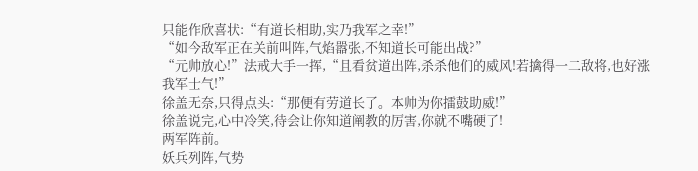只能作欣喜状:“有道长相助,实乃我军之幸!”
“如今敌军正在关前叫阵,气焰嚣张,不知道长可能出战?”
“元帅放心!”法戒大手一挥,“且看贫道出阵,杀杀他们的威风!若擒得一二敌将,也好涨我军士气!”
徐盖无奈,只得点头:“那便有劳道长了。本帅为你擂鼓助威!”
徐盖说完,心中冷笑,待会让你知道阐教的厉害,你就不嘴硬了!
两军阵前。
妖兵列阵,气势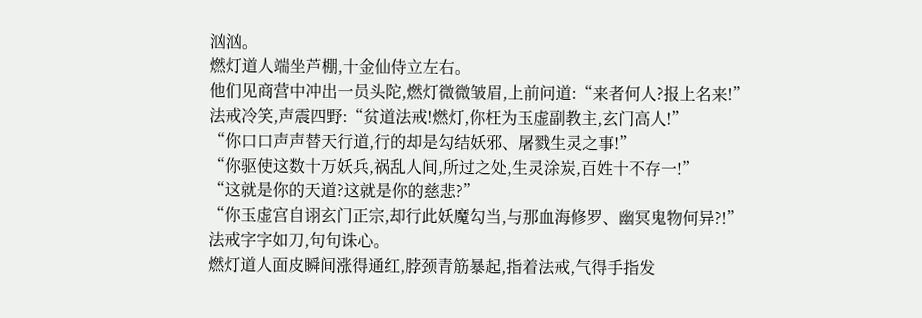汹汹。
燃灯道人端坐芦棚,十金仙侍立左右。
他们见商营中冲出一员头陀,燃灯微微皱眉,上前问道:“来者何人?报上名来!”
法戒冷笑,声震四野:“贫道法戒!燃灯,你枉为玉虚副教主,玄门高人!”
“你口口声声替天行道,行的却是勾结妖邪、屠戮生灵之事!”
“你驱使这数十万妖兵,祸乱人间,所过之处,生灵涂炭,百姓十不存一!”
“这就是你的天道?这就是你的慈悲?”
“你玉虚宫自诩玄门正宗,却行此妖魔勾当,与那血海修罗、幽冥鬼物何异?!”
法戒字字如刀,句句诛心。
燃灯道人面皮瞬间涨得通红,脖颈青筋暴起,指着法戒,气得手指发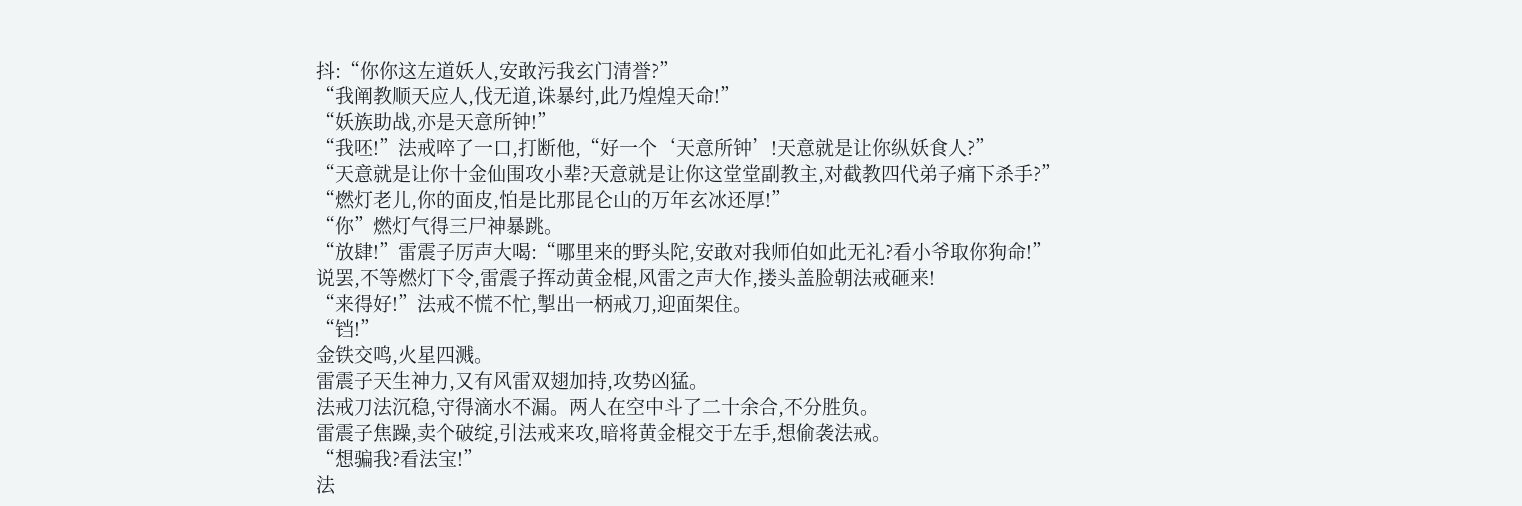抖:“你你这左道妖人,安敢污我玄门清誉?”
“我阐教顺天应人,伐无道,诛暴纣,此乃煌煌天命!”
“妖族助战,亦是天意所钟!”
“我呸!”法戒啐了一口,打断他,“好一个‘天意所钟’!天意就是让你纵妖食人?”
“天意就是让你十金仙围攻小辈?天意就是让你这堂堂副教主,对截教四代弟子痛下杀手?”
“燃灯老儿,你的面皮,怕是比那昆仑山的万年玄冰还厚!”
“你”燃灯气得三尸神暴跳。
“放肆!”雷震子厉声大喝:“哪里来的野头陀,安敢对我师伯如此无礼?看小爷取你狗命!”
说罢,不等燃灯下令,雷震子挥动黄金棍,风雷之声大作,搂头盖脸朝法戒砸来!
“来得好!”法戒不慌不忙,掣出一柄戒刀,迎面架住。
“铛!”
金铁交鸣,火星四溅。
雷震子天生神力,又有风雷双翅加持,攻势凶猛。
法戒刀法沉稳,守得滴水不漏。两人在空中斗了二十余合,不分胜负。
雷震子焦躁,卖个破绽,引法戒来攻,暗将黄金棍交于左手,想偷袭法戒。
“想骗我?看法宝!”
法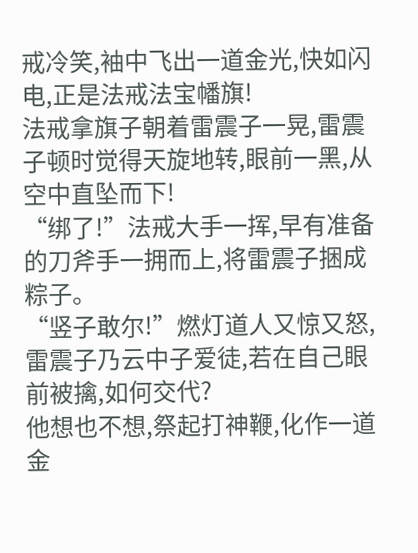戒冷笑,袖中飞出一道金光,快如闪电,正是法戒法宝幡旗!
法戒拿旗子朝着雷震子一晃,雷震子顿时觉得天旋地转,眼前一黑,从空中直坠而下!
“绑了!”法戒大手一挥,早有准备的刀斧手一拥而上,将雷震子捆成粽子。
“竖子敢尔!”燃灯道人又惊又怒,雷震子乃云中子爱徒,若在自己眼前被擒,如何交代?
他想也不想,祭起打神鞭,化作一道金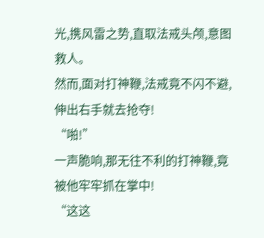光,携风雷之势,直取法戒头颅,意图救人。
然而,面对打神鞭,法戒竟不闪不避,伸出右手就去抢夺!
“啪!”
一声脆响,那无往不利的打神鞭,竟被他牢牢抓在掌中!
“这这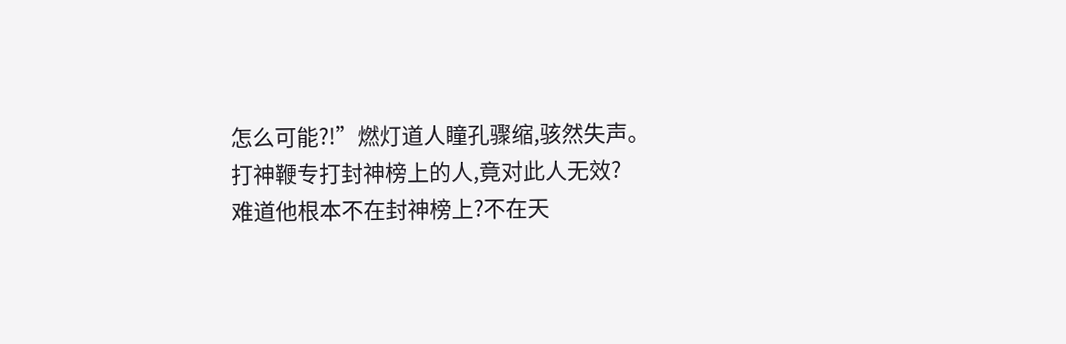怎么可能?!”燃灯道人瞳孔骤缩,骇然失声。
打神鞭专打封神榜上的人,竟对此人无效?
难道他根本不在封神榜上?不在天